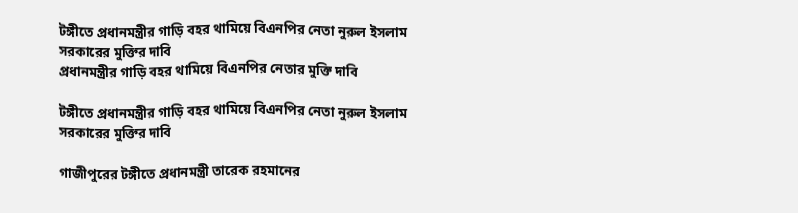টঙ্গীতে প্রধানমন্ত্রীর গাড়ি বহর থামিয়ে বিএনপির নেতা নুরুল ইসলাম সরকারের মুক্তির দাবি
প্রধানমন্ত্রীর গাড়ি বহর থামিয়ে বিএনপির নেতার মুক্তি দাবি

টঙ্গীতে প্রধানমন্ত্রীর গাড়ি বহর থামিয়ে বিএনপির নেতা নুরুল ইসলাম সরকারের মুক্তির দাবি

গাজীপুরের টঙ্গীতে প্রধানমন্ত্রী তারেক রহমানের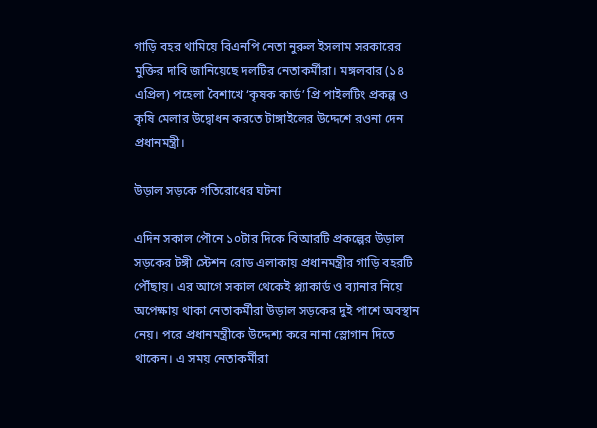গাড়ি বহর থামিয়ে বিএনপি নেতা নুরুল ইসলাম সরকারের মুক্তির দাবি জানিয়েছে দলটির নেতাকর্মীরা। মঙ্গলবার (১৪ এপ্রিল) পহেলা বৈশাখে ‘কৃষক কার্ড’ প্রি পাইলটিং প্রকল্প ও কৃষি মেলার উদ্বোধন করতে টাঙ্গাইলের উদ্দেশে রওনা দেন প্রধানমন্ত্রী।

উড়াল সড়কে গতিরোধের ঘটনা

এদিন সকাল পৌনে ১০টার দিকে বিআরটি প্রকল্পের উড়াল সড়কের টঙ্গী স্টেশন রোড এলাকায় প্রধানমন্ত্রীর গাড়ি বহরটি পৌঁছায়। এর আগে সকাল থেকেই প্ল্যাকার্ড ও ব্যানার নিয়ে অপেক্ষায় থাকা নেতাকর্মীরা উড়াল সড়কের দুই পাশে অবস্থান নেয়। পরে প্রধানমন্ত্রীকে উদ্দেশ্য করে নানা স্লোগান দিতে থাকেন। এ সময় নেতাকর্মীরা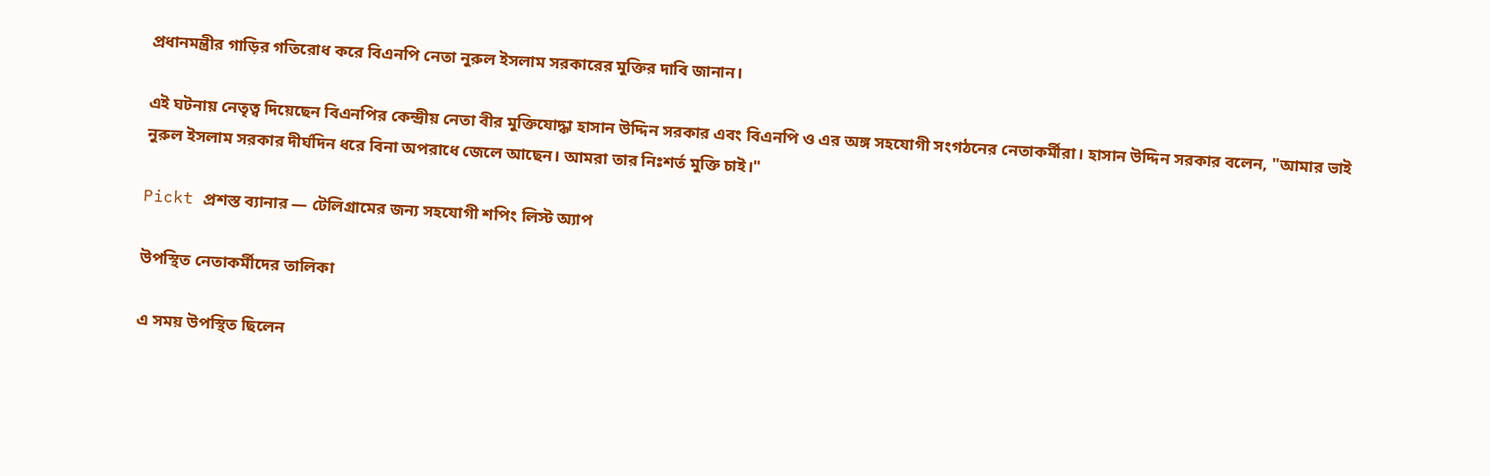প্রধানমন্ত্রীর গাড়ির গতিরোধ করে বিএনপি নেতা নুরুল ইসলাম সরকারের মুক্তির দাবি জানান।

এই ঘটনায় নেতৃত্ব দিয়েছেন বিএনপির কেন্দ্রীয় নেতা বীর মুক্তিযোদ্ধা হাসান উদ্দিন সরকার এবং বিএনপি ও এর অঙ্গ সহযোগী সংগঠনের নেতাকর্মীরা। হাসান উদ্দিন সরকার বলেন, "আমার ভাই নুরুল ইসলাম সরকার দীর্ঘদিন ধরে বিনা অপরাধে জেলে আছেন। আমরা তার নিঃশর্ত মুক্তি চাই।"

Pickt প্রশস্ত ব্যানার — টেলিগ্রামের জন্য সহযোগী শপিং লিস্ট অ্যাপ

উপস্থিত নেতাকর্মীদের তালিকা

এ সময় উপস্থিত ছিলেন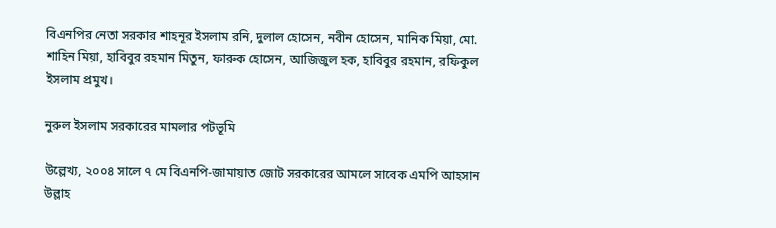বিএনপির নেতা সরকার শাহনূর ইসলাম রনি, দুলাল হোসেন, নবীন হোসেন, মানিক মিয়া, মো. শাহিন মিয়া, হাবিবুর রহমান মিতুন, ফারুক হোসেন, আজিজুল হক, হাবিবুর রহমান, রফিকুল ইসলাম প্রমুখ।

নুরুল ইসলাম সরকারের মামলার পটভূমি

উল্লেখ্য, ২০০৪ সালে ৭ মে বিএনপি-জামায়াত জোট সরকারের আমলে সাবেক এমপি আহসান উল্লাহ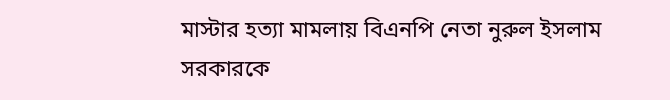মাস্টার হত্যা মামলায় বিএনপি নেতা নুরুল ইসলাম সরকারকে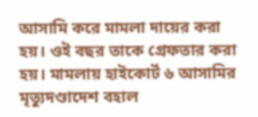আসামি করে মামলা দায়ের করা হয়। ওই বছর তাকে গ্রেফতার করা হয়। মামলায় হাইকোর্ট ৬ আসামির মৃত্যুদণ্ডাদেশ বহাল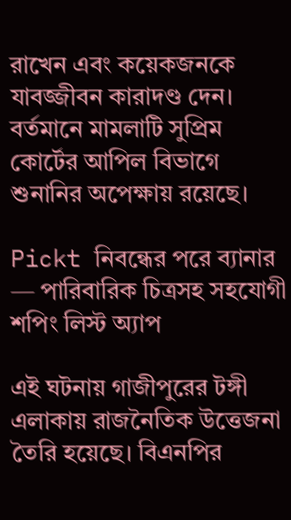রাখেন এবং কয়েকজনকে যাবজ্জীবন কারাদণ্ড দেন। বর্তমানে মামলাটি সুপ্রিম কোর্টের আপিল বিভাগে শুনানির অপেক্ষায় রয়েছে।

Pickt নিবন্ধের পরে ব্যানার — পারিবারিক চিত্রসহ সহযোগী শপিং লিস্ট অ্যাপ

এই ঘটনায় গাজীপুরের টঙ্গী এলাকায় রাজনৈতিক উত্তেজনা তৈরি হয়েছে। বিএনপির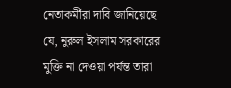নেতাকর্মীরা দাবি জানিয়েছে যে, নুরুল ইসলাম সরকারের মুক্তি না দেওয়া পর্যন্ত তারা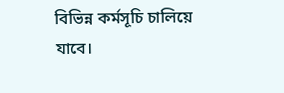বিভিন্ন কর্মসূচি চালিয়ে যাবে।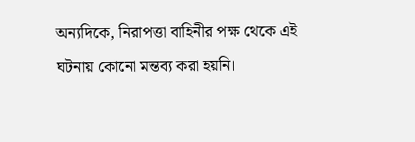অন্যদিকে, নিরাপত্তা বাহিনীর পক্ষ থেকে এই ঘটনায় কোনো মন্তব্য করা হয়নি।